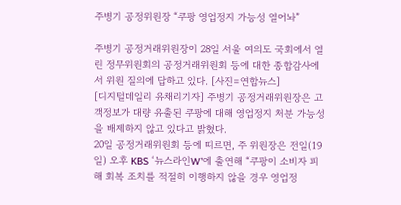주병기 공정위원장 “쿠팡 영업정지 가능성 열어놔”

주병기 공정거래위원장이 28일 서울 여의도 국회에서 열린 정무위원회의 공정거래위원회 등에 대한 종합감사에서 위원 질의에 답하고 있다. [사진=연합뉴스]
[디지털데일리 유채리기자] 주병기 공정거래위원장은 고객정보가 대량 유출된 쿠팡에 대해 영업정지 처분 가능성을 배제하지 않고 있다고 밝혔다.
20일 공정거래위원회 등에 띠르면, 주 위원장은 전일(19일) 오후 KBS ‘뉴스라인W’에 출연해 “쿠팡이 소비자 피해 회복 조치를 적절히 이행하지 않을 경우 영업정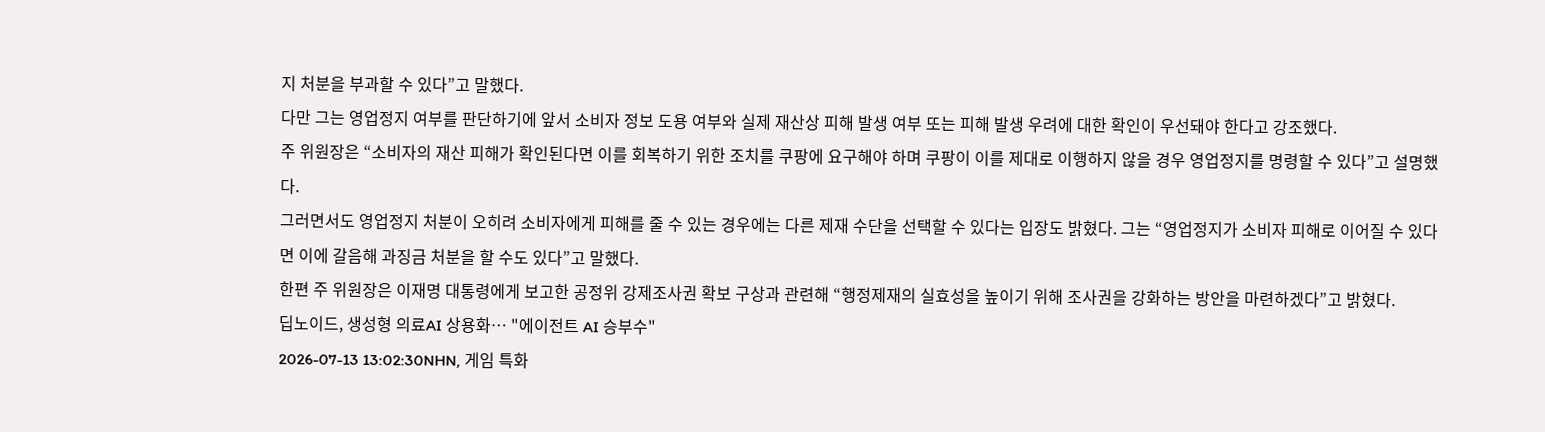지 처분을 부과할 수 있다”고 말했다.
다만 그는 영업정지 여부를 판단하기에 앞서 소비자 정보 도용 여부와 실제 재산상 피해 발생 여부 또는 피해 발생 우려에 대한 확인이 우선돼야 한다고 강조했다.
주 위원장은 “소비자의 재산 피해가 확인된다면 이를 회복하기 위한 조치를 쿠팡에 요구해야 하며 쿠팡이 이를 제대로 이행하지 않을 경우 영업정지를 명령할 수 있다”고 설명했다.
그러면서도 영업정지 처분이 오히려 소비자에게 피해를 줄 수 있는 경우에는 다른 제재 수단을 선택할 수 있다는 입장도 밝혔다. 그는 “영업정지가 소비자 피해로 이어질 수 있다면 이에 갈음해 과징금 처분을 할 수도 있다”고 말했다.
한편 주 위원장은 이재명 대통령에게 보고한 공정위 강제조사권 확보 구상과 관련해 “행정제재의 실효성을 높이기 위해 조사권을 강화하는 방안을 마련하겠다”고 밝혔다.
딥노이드, 생성형 의료AI 상용화… "에이전트 AI 승부수"
2026-07-13 13:02:30NHN, 게임 특화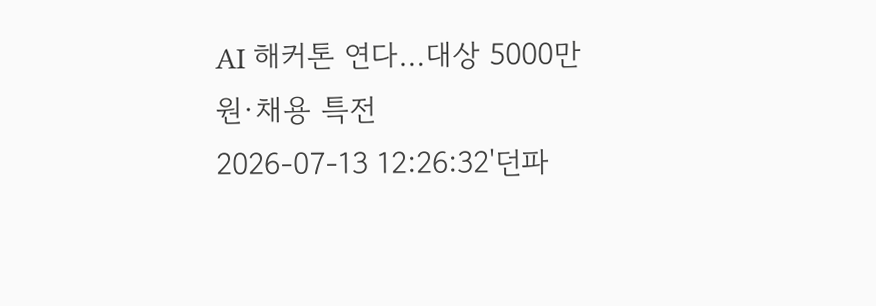AI 해커톤 연다…대상 5000만원·채용 특전
2026-07-13 12:26:32'던파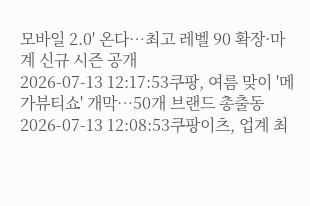모바일 2.0' 온다…최고 레벨 90 확장·마계 신규 시즌 공개
2026-07-13 12:17:53쿠팡, 여름 맞이 '메가뷰티쇼' 개막…50개 브랜드 총출동
2026-07-13 12:08:53쿠팡이츠, 업계 최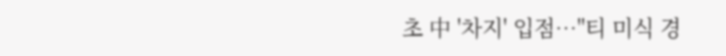초 中 '차지' 입점…"티 미식 경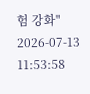험 강화"
2026-07-13 11:53:58